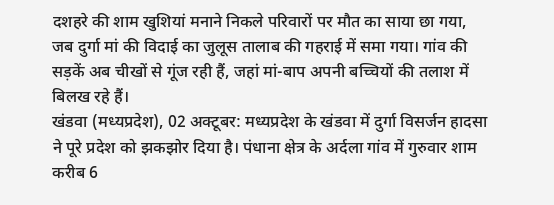दशहरे की शाम खुशियां मनाने निकले परिवारों पर मौत का साया छा गया, जब दुर्गा मां की विदाई का जुलूस तालाब की गहराई में समा गया। गांव की सड़कें अब चीखों से गूंज रही हैं, जहां मां-बाप अपनी बच्चियों की तलाश में बिलख रहे हैं।
खंडवा (मध्यप्रदेश), 02 अक्टूबर: मध्यप्रदेश के खंडवा में दुर्गा विसर्जन हादसा ने पूरे प्रदेश को झकझोर दिया है। पंधाना क्षेत्र के अर्दला गांव में गुरुवार शाम करीब 6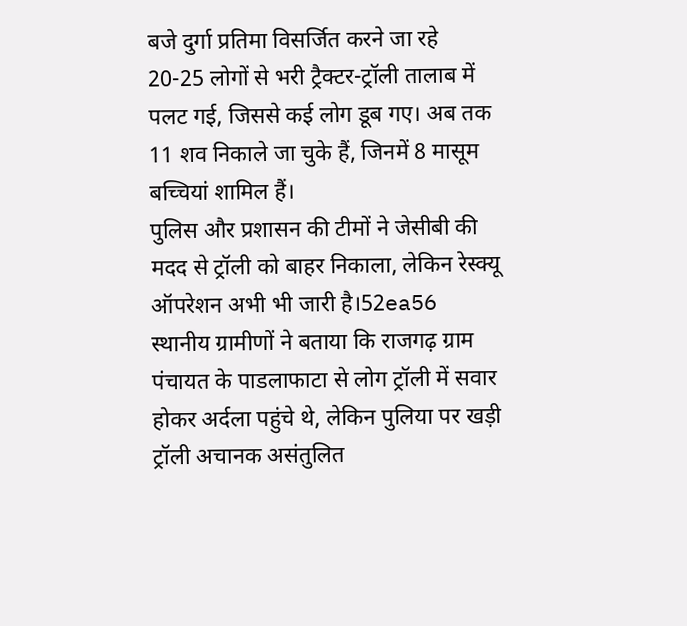बजे दुर्गा प्रतिमा विसर्जित करने जा रहे 20-25 लोगों से भरी ट्रैक्टर-ट्रॉली तालाब में पलट गई, जिससे कई लोग डूब गए। अब तक 11 शव निकाले जा चुके हैं, जिनमें 8 मासूम बच्चियां शामिल हैं।
पुलिस और प्रशासन की टीमों ने जेसीबी की मदद से ट्रॉली को बाहर निकाला, लेकिन रेस्क्यू ऑपरेशन अभी भी जारी है।52ea56 स्थानीय ग्रामीणों ने बताया कि राजगढ़ ग्राम पंचायत के पाडलाफाटा से लोग ट्रॉली में सवार होकर अर्दला पहुंचे थे, लेकिन पुलिया पर खड़ी ट्रॉली अचानक असंतुलित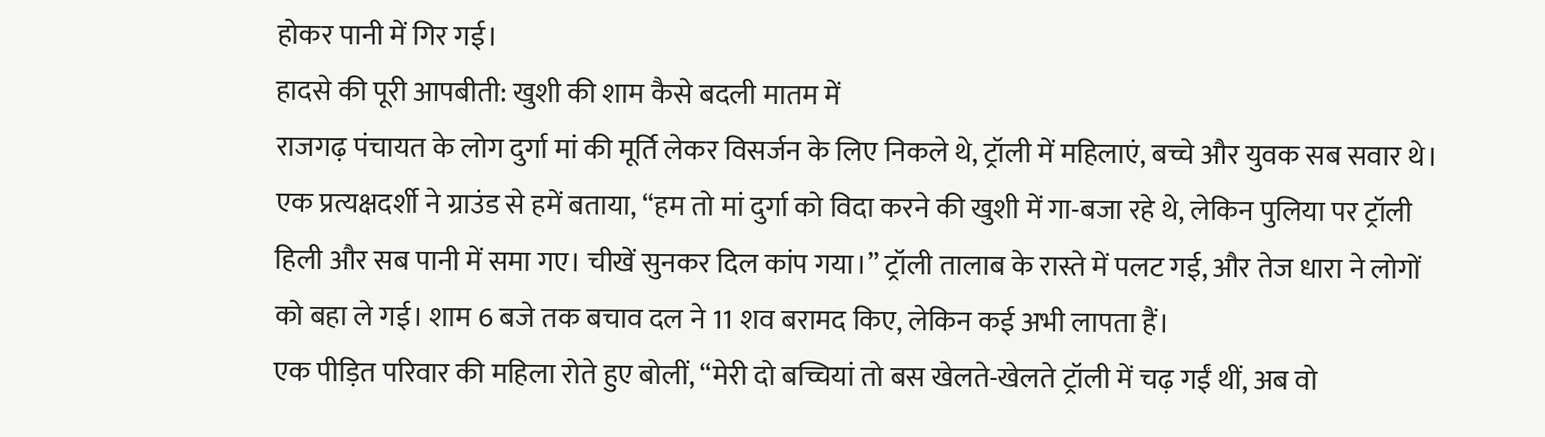होकर पानी में गिर गई।
हादसे की पूरी आपबीती: खुशी की शाम कैसे बदली मातम में
राजगढ़ पंचायत के लोग दुर्गा मां की मूर्ति लेकर विसर्जन के लिए निकले थे, ट्रॉली में महिलाएं, बच्चे और युवक सब सवार थे। एक प्रत्यक्षदर्शी ने ग्राउंड से हमें बताया, “हम तो मां दुर्गा को विदा करने की खुशी में गा-बजा रहे थे, लेकिन पुलिया पर ट्रॉली हिली और सब पानी में समा गए। चीखें सुनकर दिल कांप गया।” ट्रॉली तालाब के रास्ते में पलट गई, और तेज धारा ने लोगों को बहा ले गई। शाम 6 बजे तक बचाव दल ने 11 शव बरामद किए, लेकिन कई अभी लापता हैं।
एक पीड़ित परिवार की महिला रोते हुए बोलीं, “मेरी दो बच्चियां तो बस खेलते-खेलते ट्रॉली में चढ़ गईं थीं, अब वो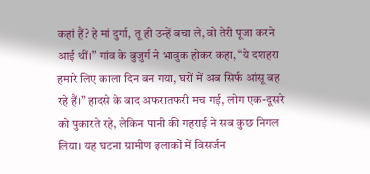कहां हैं? हे मां दुर्गा, तू ही उन्हें बचा ले, वो तेरी पूजा करने आई थीं।” गांव के बुजुर्ग ने भावुक होकर कहा, “ये दशहरा हमारे लिए काला दिन बन गया, घरों में अब सिर्फ आंसू बह रहे हैं।” हादसे के बाद अफरातफरी मच गई, लोग एक-दूसरे को पुकारते रहे, लेकिन पानी की गहराई ने सब कुछ निगल लिया। यह घटना ग्रामीण इलाकों में विसर्जन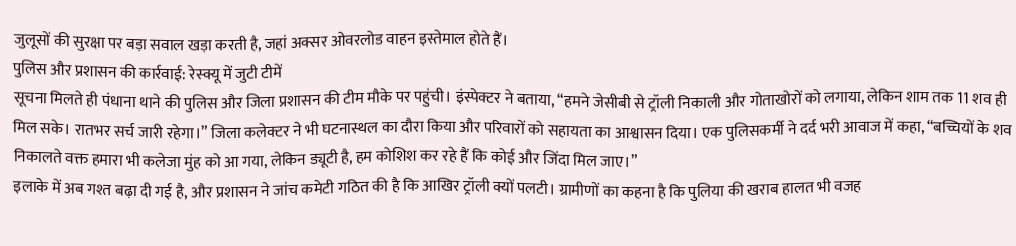जुलूसों की सुरक्षा पर बड़ा सवाल खड़ा करती है, जहां अक्सर ओवरलोड वाहन इस्तेमाल होते हैं।
पुलिस और प्रशासन की कार्रवाई: रेस्क्यू में जुटी टीमें
सूचना मिलते ही पंधाना थाने की पुलिस और जिला प्रशासन की टीम मौके पर पहुंची। इंस्पेक्टर ने बताया, “हमने जेसीबी से ट्रॉली निकाली और गोताखोरों को लगाया, लेकिन शाम तक 11 शव ही मिल सके। रातभर सर्च जारी रहेगा।” जिला कलेक्टर ने भी घटनास्थल का दौरा किया और परिवारों को सहायता का आश्वासन दिया। एक पुलिसकर्मी ने दर्द भरी आवाज में कहा, “बच्चियों के शव निकालते वक्त हमारा भी कलेजा मुंह को आ गया, लेकिन ड्यूटी है, हम कोशिश कर रहे हैं कि कोई और जिंदा मिल जाए।”
इलाके में अब गश्त बढ़ा दी गई है, और प्रशासन ने जांच कमेटी गठित की है कि आखिर ट्रॉली क्यों पलटी। ग्रामीणों का कहना है कि पुलिया की खराब हालत भी वजह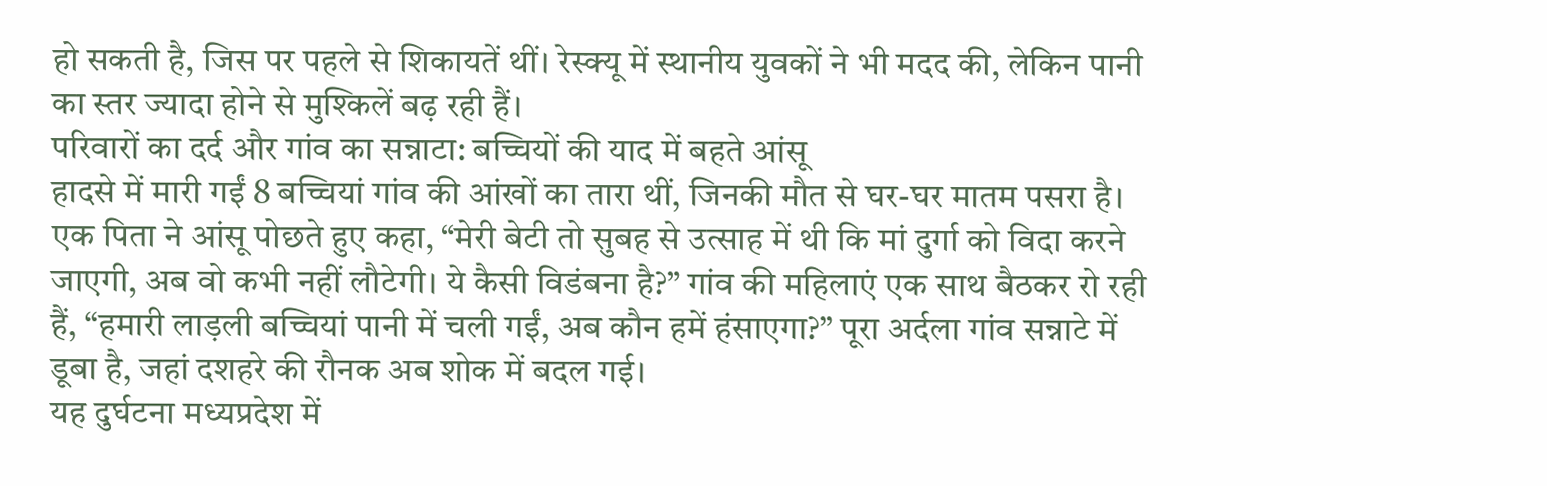हो सकती है, जिस पर पहले से शिकायतें थीं। रेस्क्यू में स्थानीय युवकों ने भी मदद की, लेकिन पानी का स्तर ज्यादा होने से मुश्किलें बढ़ रही हैं।
परिवारों का दर्द और गांव का सन्नाटा: बच्चियों की याद में बहते आंसू
हादसे में मारी गईं 8 बच्चियां गांव की आंखों का तारा थीं, जिनकी मौत से घर-घर मातम पसरा है। एक पिता ने आंसू पोछते हुए कहा, “मेरी बेटी तो सुबह से उत्साह में थी कि मां दुर्गा को विदा करने जाएगी, अब वो कभी नहीं लौटेगी। ये कैसी विडंबना है?” गांव की महिलाएं एक साथ बैठकर रो रही हैं, “हमारी लाड़ली बच्चियां पानी में चली गईं, अब कौन हमें हंसाएगा?” पूरा अर्दला गांव सन्नाटे में डूबा है, जहां दशहरे की रौनक अब शोक में बदल गई।
यह दुर्घटना मध्यप्रदेश में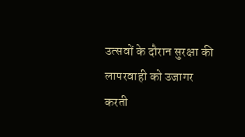उत्सवों के दौरान सुरक्षा की लापरवाही को उजागर करती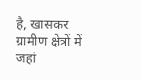है, खासकर ग्रामीण क्षेत्रों में जहां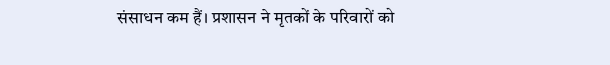संसाधन कम हैं। प्रशासन ने मृतकों के परिवारों को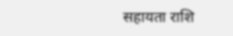सहायता राशि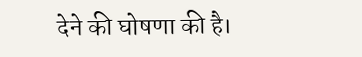देने की घोषणा की है।